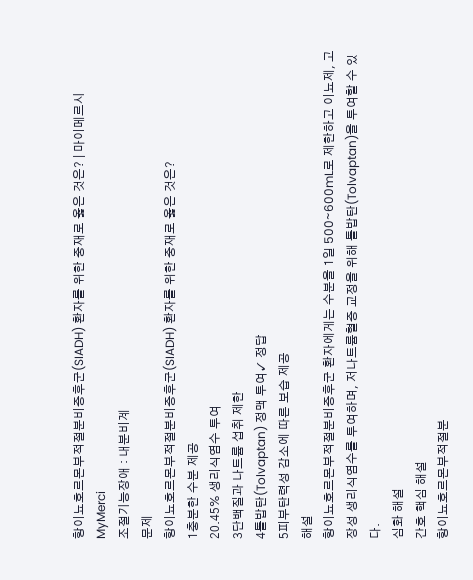항이뇨호르몬부적절분비증후군(SIADH) 환자를 위한 중재로 옳은 것은? | 마이메르시 MyMerci
조절기능장애 : 내분비계
문제
항이뇨호르몬부적절분비증후군(SIADH) 환자를 위한 중재로 옳은 것은?
1충분한 수분 제공
20.45% 생리식염수 투여
3단백질과 나트륨 섭취 제한
4톨밥탄(Tolvaptan) 정맥 투여✓ 정답
5피부탄력성 감소에 따른 보습 제공
해설
항이뇨호르몬부적절분비증후군 환자에게는 수분을 1일 500∼600mL로 제한하고 이뇨제, 고장성 생리식염수를 투여하며, 저나트륨혈증 교정을 위해 톨밥탄(Tolvaptan)을 투여할 수 있다.
심화 해설
간호 핵심 해설
항이뇨호르몬부적절분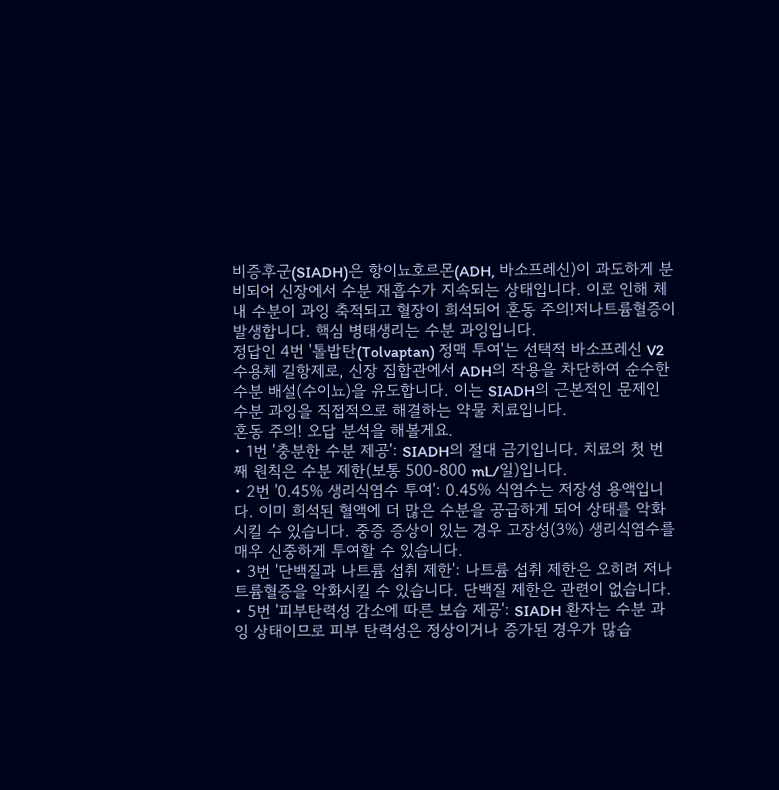비증후군(SIADH)은 항이뇨호르몬(ADH, 바소프레신)이 과도하게 분비되어 신장에서 수분 재흡수가 지속되는 상태입니다. 이로 인해 체내 수분이 과잉 축적되고 혈장이 희석되어 혼동 주의!저나트륨혈증이 발생합니다. 핵심 병태생리는 수분 과잉입니다.
정답인 4번 '톨밥탄(Tolvaptan) 정맥 투여'는 선택적 바소프레신 V2 수용체 길항제로, 신장 집합관에서 ADH의 작용을 차단하여 순수한 수분 배설(수이뇨)을 유도합니다. 이는 SIADH의 근본적인 문제인 수분 과잉을 직접적으로 해결하는 약물 치료입니다.
혼동 주의! 오답 분석을 해볼게요.
• 1번 '충분한 수분 제공': SIADH의 절대 금기입니다. 치료의 첫 번째 원칙은 수분 제한(보통 500-800 mL/일)입니다.
• 2번 '0.45% 생리식염수 투여': 0.45% 식염수는 저장성 용액입니다. 이미 희석된 혈액에 더 많은 수분을 공급하게 되어 상태를 악화시킬 수 있습니다. 중증 증상이 있는 경우 고장성(3%) 생리식염수를 매우 신중하게 투여할 수 있습니다.
• 3번 '단백질과 나트륨 섭취 제한': 나트륨 섭취 제한은 오히려 저나트륨혈증을 악화시킬 수 있습니다. 단백질 제한은 관련이 없습니다.
• 5번 '피부탄력성 감소에 따른 보습 제공': SIADH 환자는 수분 과잉 상태이므로 피부 탄력성은 정상이거나 증가된 경우가 많습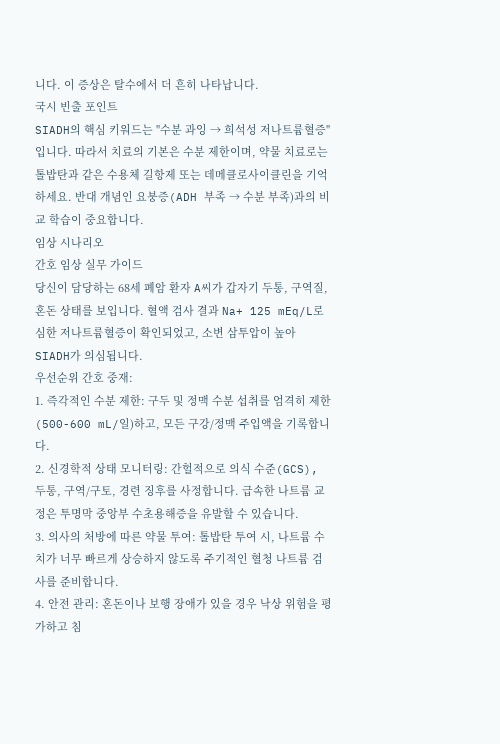니다. 이 증상은 탈수에서 더 흔히 나타납니다.
국시 빈출 포인트
SIADH의 핵심 키워드는 "수분 과잉 → 희석성 저나트륨혈증"입니다. 따라서 치료의 기본은 수분 제한이며, 약물 치료로는 톨밥탄과 같은 수용체 길항제 또는 데메클로사이클린을 기억하세요. 반대 개념인 요붕증(ADH 부족 → 수분 부족)과의 비교 학습이 중요합니다.
임상 시나리오
간호 임상 실무 가이드
당신이 담당하는 68세 폐암 환자 A씨가 갑자기 두통, 구역질, 혼돈 상태를 보입니다. 혈액 검사 결과 Na+ 125 mEq/L로 심한 저나트륨혈증이 확인되었고, 소변 삼투압이 높아 SIADH가 의심됩니다.
우선순위 간호 중재:
1. 즉각적인 수분 제한: 구두 및 정맥 수분 섭취를 엄격히 제한(500-600 mL/일)하고, 모든 구강/정맥 주입액을 기록합니다.
2. 신경학적 상태 모니터링: 간헐적으로 의식 수준(GCS), 두통, 구역/구토, 경련 징후를 사정합니다. 급속한 나트륨 교정은 투명막 중앙부 수초용해증을 유발할 수 있습니다.
3. 의사의 처방에 따른 약물 투여: 톨밥탄 투여 시, 나트륨 수치가 너무 빠르게 상승하지 않도록 주기적인 혈청 나트륨 검사를 준비합니다.
4. 안전 관리: 혼돈이나 보행 장애가 있을 경우 낙상 위험을 평가하고 침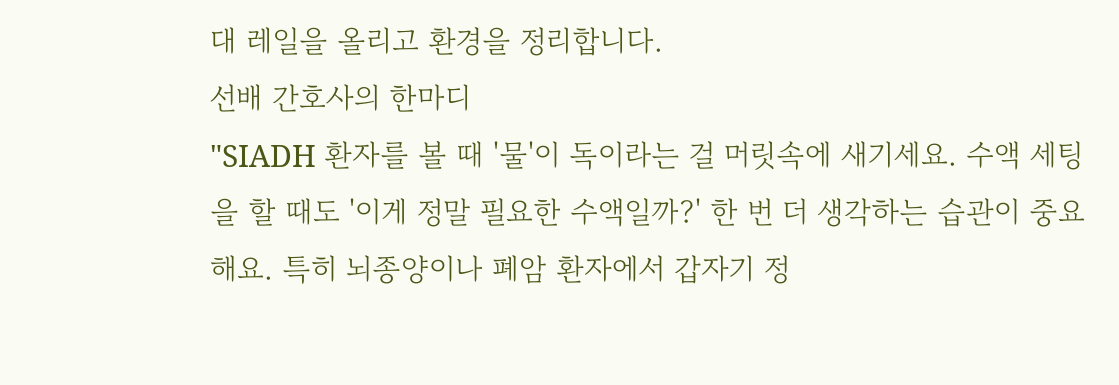대 레일을 올리고 환경을 정리합니다.
선배 간호사의 한마디
"SIADH 환자를 볼 때 '물'이 독이라는 걸 머릿속에 새기세요. 수액 세팅을 할 때도 '이게 정말 필요한 수액일까?' 한 번 더 생각하는 습관이 중요해요. 특히 뇌종양이나 폐암 환자에서 갑자기 정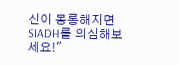신이 몽롱해지면 SIADH를 의심해보세요!"